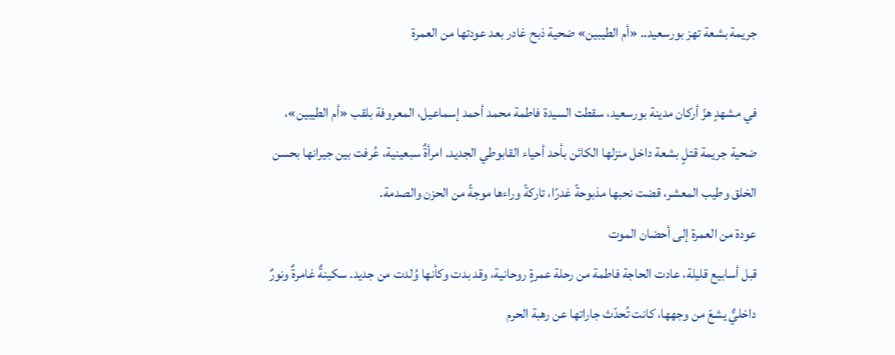جريمة بشعة تهز بورسعيد.. «أم الطيبين» ضحية ذبح غادر بعد عودتها من العمرة

في مشهدٍ هزّ أركان مدينة بورسعيد، سقطت السيدة فاطمة محمد أحمد إسماعيل، المعروفة بلقب «أم الطيبين»، ضحية جريمة قتلٍ بشعة داخل منزلها الكائن بأحد أحياء القابوطي الجديد. امرأةٌ سبعينية، عُرفت بين جيرانها بحسن الخلق وطيب المعشر، قضت نحبها مذبوحةً غدرًا، تاركةً وراءها موجةً من الحزن والصدمة.
عودة من العمرة إلى أحضان الموت
قبل أسابيع قليلة، عادت الحاجة فاطمة من رحلة عمرةٍ روحانية، وقد بدت وكأنها وُلدت من جديد. سكينةٌ غامرةٌ ونورٌ داخليٌّ يشعّ من وجهها، كانت تُحدّث جاراتها عن رهبة الحرم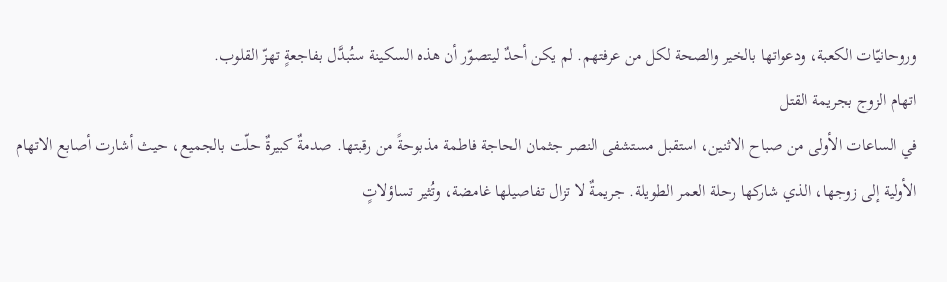وروحانيّات الكعبة، ودعواتها بالخير والصحة لكل من عرفتهم. لم يكن أحدٌ ليتصوّر أن هذه السكينة ستُبدَّل بفاجعةٍ تهزّ القلوب.
اتهام الزوج بجريمة القتل
في الساعات الأولى من صباح الاثنين، استقبل مستشفى النصر جثمان الحاجة فاطمة مذبوحةً من رقبتها. صدمةٌ كبيرةٌ حلّت بالجميع، حيث أشارت أصابع الاتهام الأولية إلى زوجها، الذي شاركها رحلة العمر الطويلة. جريمةٌ لا تزال تفاصيلها غامضة، وتُثير تساؤلاتٍ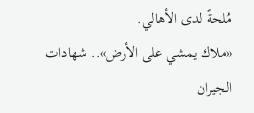مُلحةً لدى الأهالي.
«ملاك يمشي على الأرض».. شهادات الجيران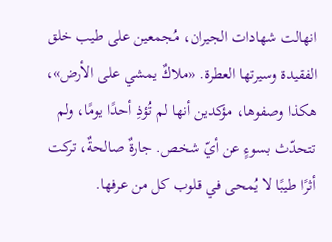انهالت شهادات الجيران، مُجمعين على طيب خلق الفقيدة وسيرتها العطرة. «ملاكٌ يمشي على الأرض»، هكذا وصفوها، مؤكدين أنها لم تُؤذِ أحدًا يومًا، ولم تتحدّث بسوءٍ عن أيّ شخص. جارةٌ صالحةٌ، تركت أثرًا طيبًا لا يُمحى في قلوب كل من عرفها.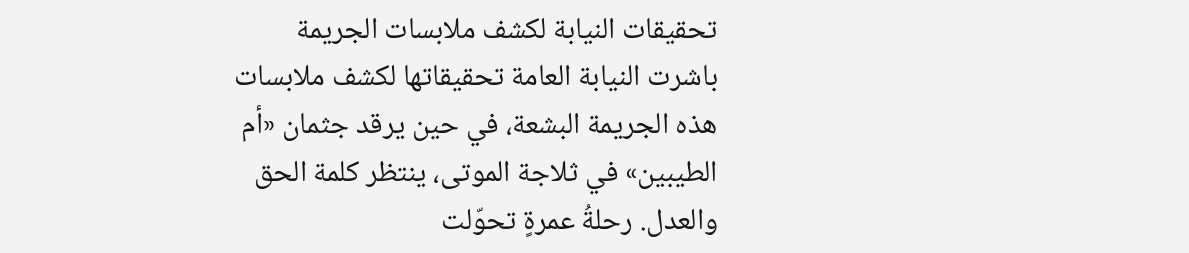تحقيقات النيابة لكشف ملابسات الجريمة
باشرت النيابة العامة تحقيقاتها لكشف ملابسات هذه الجريمة البشعة، في حين يرقد جثمان «أم الطيبين» في ثلاجة الموتى، ينتظر كلمة الحق والعدل. رحلةُ عمرةٍ تحوّلت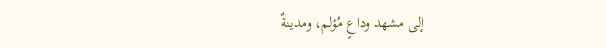إلى مشهد وداعٍ مُؤلم، ومدينةٌ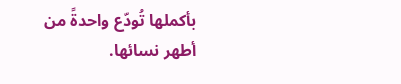بأكملها تُودّع واحدةً من أطهر نسائها.